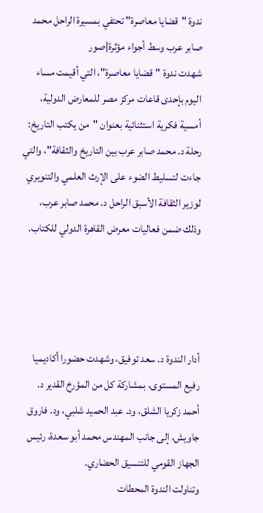ندوة "قضايا معاصرة" تحتفي بمسيرة الراحل محمد صابر عرب وسط أجواء مؤثرة|صور
شهدت ندوة "قضايا معاصرة"، التي أقيمت مساء اليوم بإحدى قاعات مركز مصر للمعارض الدولية، أمسية فكرية استثنائية بعنوان "من يكتب التاريخ: رحلة د. محمد صابر عرب بين التاريخ والثقافة"، والتي جاءت لتسليط الضوء على الإرث العلمي والتنويري لوزير الثقافة الأسبق الراحل د. محمد صابر عرب، وذلك ضمن فعاليات معرض القاهرة الدولي للكتاب.




أدار الندوة د. سعد توفيق، وشهدت حضورا أكاديميا رفيع المستوى، بمشاركة كل من المؤرخ القدير د. أحمد زكريا الشلق، ود. عبد الحميد شلبي، ود. فاروق جاويش، إلى جانب المهندس محمد أبو سعدة، رئيس الجهاز القومي للتنسيق الحضاري.
وتناولت الندوة المحطات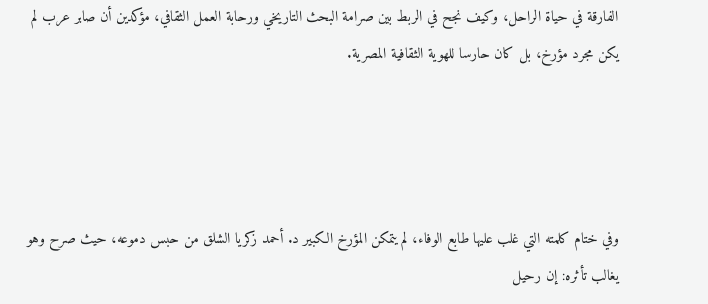الفارقة في حياة الراحل، وكيف نجح في الربط بين صرامة البحث التاريخي ورحابة العمل الثقافي، مؤكدين أن صابر عرب لم يكن مجرد مؤرخ، بل كان حارسا للهوية الثقافية المصرية.




وفي ختام كلمته التي غلب عليها طابع الوفاء، لم يتمكن المؤرخ الكبير د. أحمد زكريا الشلق من حبس دموعه، حيث صرح وهو يغالب تأثره: إن رحيل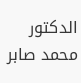الدكتور محمد صابر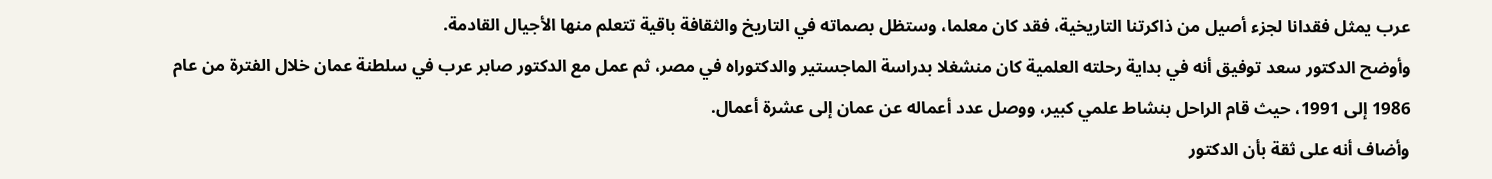عرب يمثل فقدانا لجزء أصيل من ذاكرتنا التاريخية، فقد كان معلما، وستظل بصماته في التاريخ والثقافة باقية تتعلم منها الأجيال القادمة.
وأوضح الدكتور سعد توفيق أنه في بداية رحلته العلمية كان منشغلا بدراسة الماجستير والدكتوراه في مصر، ثم عمل مع الدكتور صابر عرب في سلطنة عمان خلال الفترة من عام 1986 إلى 1991، حيث قام الراحل بنشاط علمي كبير، ووصل عدد أعماله عن عمان إلى عشرة أعمال.
وأضاف أنه على ثقة بأن الدكتور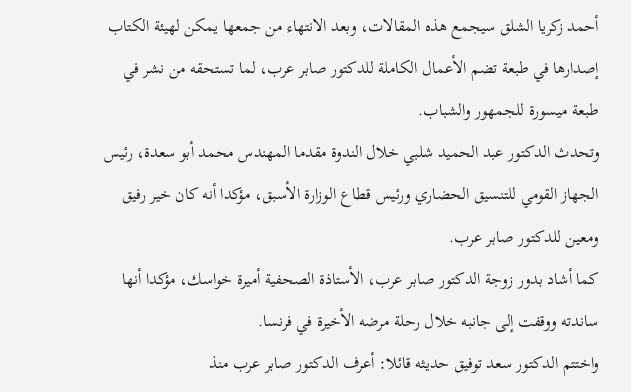أحمد زكريا الشلق سيجمع هذه المقالات، وبعد الانتهاء من جمعها يمكن لهيئة الكتاب إصدارها في طبعة تضم الأعمال الكاملة للدكتور صابر عرب، لما تستحقه من نشر في طبعة ميسورة للجمهور والشباب.
وتحدث الدكتور عبد الحميد شلبي خلال الندوة مقدما المهندس محمد أبو سعدة، رئيس الجهاز القومي للتنسيق الحضاري ورئيس قطاع الوزارة الأسبق، مؤكدا أنه كان خير رفيق ومعين للدكتور صابر عرب.
كما أشاد بدور زوجة الدكتور صابر عرب، الأستاذة الصحفية أميرة خواسك، مؤكدا أنها ساندته ووقفت إلى جانبه خلال رحلة مرضه الأخيرة في فرنسا.
واختتم الدكتور سعد توفيق حديثه قائلا: أعرف الدكتور صابر عرب منذ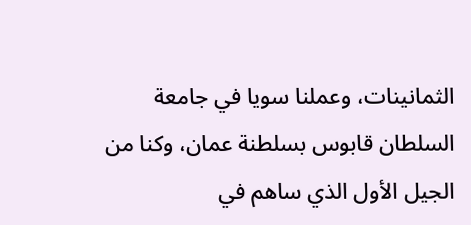الثمانينات، وعملنا سويا في جامعة السلطان قابوس بسلطنة عمان، وكنا من الجيل الأول الذي ساهم في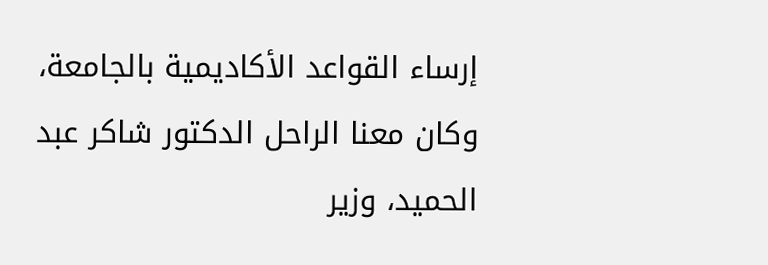إرساء القواعد الأكاديمية بالجامعة، وكان معنا الراحل الدكتور شاكر عبد الحميد، وزير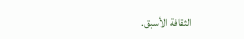الثقافة الأسبق.